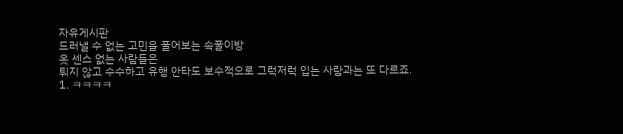자유게시판
드러낼 수 없는 고민을 풀어보는 속풀이방
옷 센스 없는 사람들은
튀지 않고 수수하고 유행 안타도 보수적으로 그럭저럭 입는 사람과는 또 다르죠.
1. ㅋㅋㅋㅋ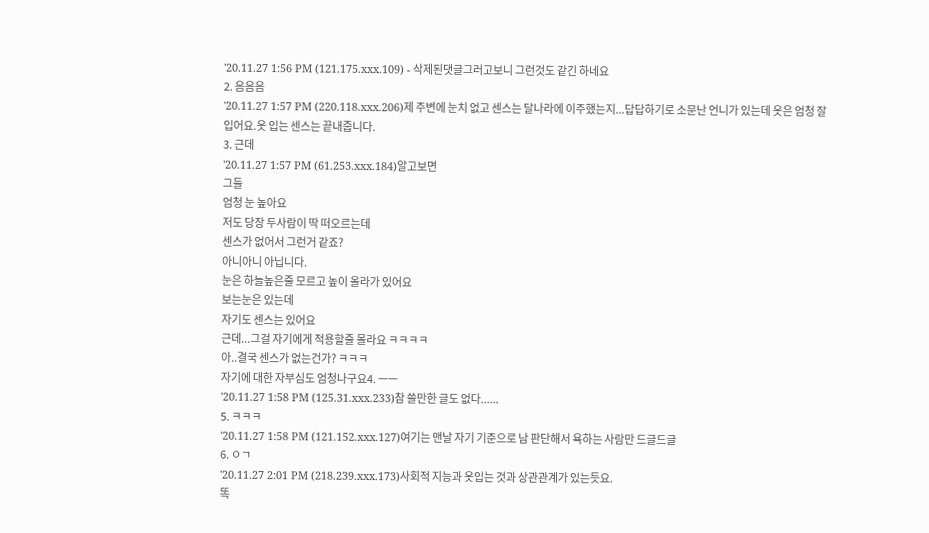'20.11.27 1:56 PM (121.175.xxx.109) - 삭제된댓글그러고보니 그런것도 같긴 하네요
2. 음음음
'20.11.27 1:57 PM (220.118.xxx.206)제 주변에 눈치 없고 센스는 달나라에 이주했는지...답답하기로 소문난 언니가 있는데 옷은 엄청 잘 입어요.옷 입는 센스는 끝내줍니다.
3. 근데
'20.11.27 1:57 PM (61.253.xxx.184)알고보면
그들
엄청 눈 높아요
저도 당장 두사람이 딱 떠오르는데
센스가 없어서 그런거 같죠?
아니아니 아닙니다.
눈은 하늘높은줄 모르고 높이 올라가 있어요
보는눈은 있는데
자기도 센스는 있어요
근데...그걸 자기에게 적용할줄 몰라요 ㅋㅋㅋㅋ
아..결국 센스가 없는건가? ㅋㅋㅋ
자기에 대한 자부심도 엄청나구요4. ㅡㅡ
'20.11.27 1:58 PM (125.31.xxx.233)참 쓸만한 글도 없다......
5. ㅋㅋㅋ
'20.11.27 1:58 PM (121.152.xxx.127)여기는 맨날 자기 기준으로 남 판단해서 욕하는 사람만 드글드글
6. ㅇㄱ
'20.11.27 2:01 PM (218.239.xxx.173)사회적 지능과 옷입는 것과 상관관계가 있는듯요.
똑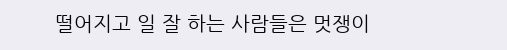떨어지고 일 잘 하는 사람들은 멋쟁이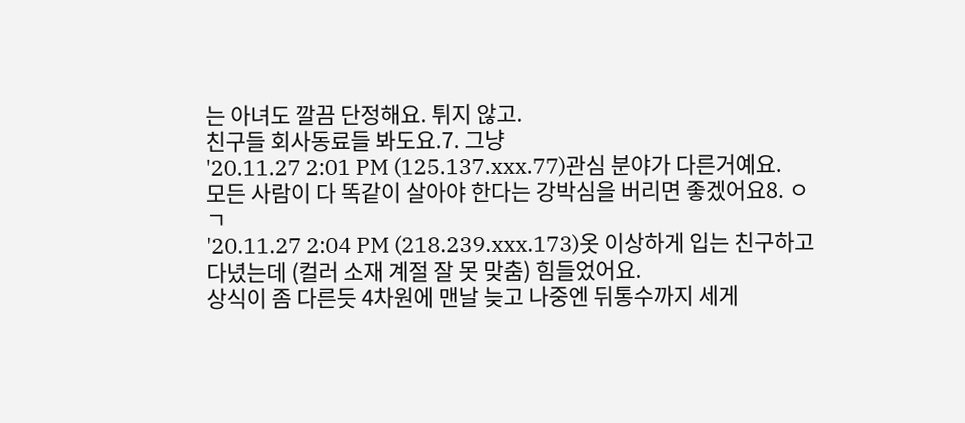는 아녀도 깔끔 단정해요. 튀지 않고.
친구들 회사동료들 봐도요.7. 그냥
'20.11.27 2:01 PM (125.137.xxx.77)관심 분야가 다른거예요.
모든 사람이 다 똑같이 살아야 한다는 강박심을 버리면 좋겠어요8. ㅇㄱ
'20.11.27 2:04 PM (218.239.xxx.173)옷 이상하게 입는 친구하고 다녔는데 (컬러 소재 계절 잘 못 맞춤) 힘들었어요.
상식이 좀 다른듯 4차원에 맨날 늦고 나중엔 뒤통수까지 세게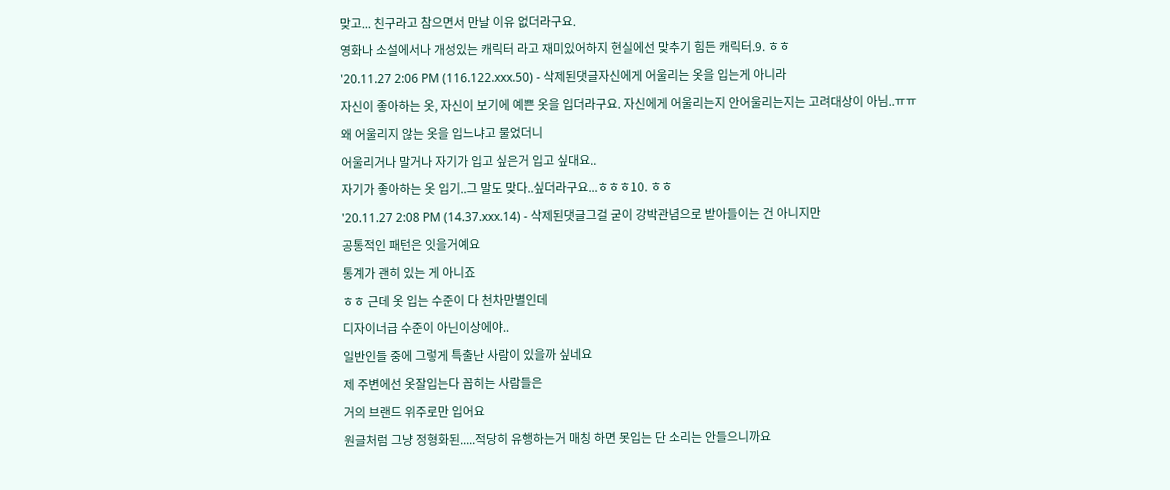맞고... 친구라고 참으면서 만날 이유 없더라구요.
영화나 소설에서나 개성있는 캐릭터 라고 재미있어하지 현실에선 맞추기 힘든 캐릭터.9. ㅎㅎ
'20.11.27 2:06 PM (116.122.xxx.50) - 삭제된댓글자신에게 어울리는 옷을 입는게 아니라
자신이 좋아하는 옷, 자신이 보기에 예쁜 옷을 입더라구요. 자신에게 어울리는지 안어울리는지는 고려대상이 아님..ㅠㅠ
왜 어울리지 않는 옷을 입느냐고 물었더니
어울리거나 말거나 자기가 입고 싶은거 입고 싶대요..
자기가 좋아하는 옷 입기..그 말도 맞다..싶더라구요...ㅎㅎㅎ10. ㅎㅎ
'20.11.27 2:08 PM (14.37.xxx.14) - 삭제된댓글그걸 굳이 강박관념으로 받아들이는 건 아니지만
공통적인 패턴은 잇을거예요
통계가 괜히 있는 게 아니죠
ㅎㅎ 근데 옷 입는 수준이 다 천차만별인데
디자이너급 수준이 아닌이상에야..
일반인들 중에 그렇게 특출난 사람이 있을까 싶네요
제 주변에선 옷잘입는다 꼽히는 사람들은
거의 브랜드 위주로만 입어요
원글처럼 그냥 정형화된.....적당히 유행하는거 매칭 하면 못입는 단 소리는 안들으니까요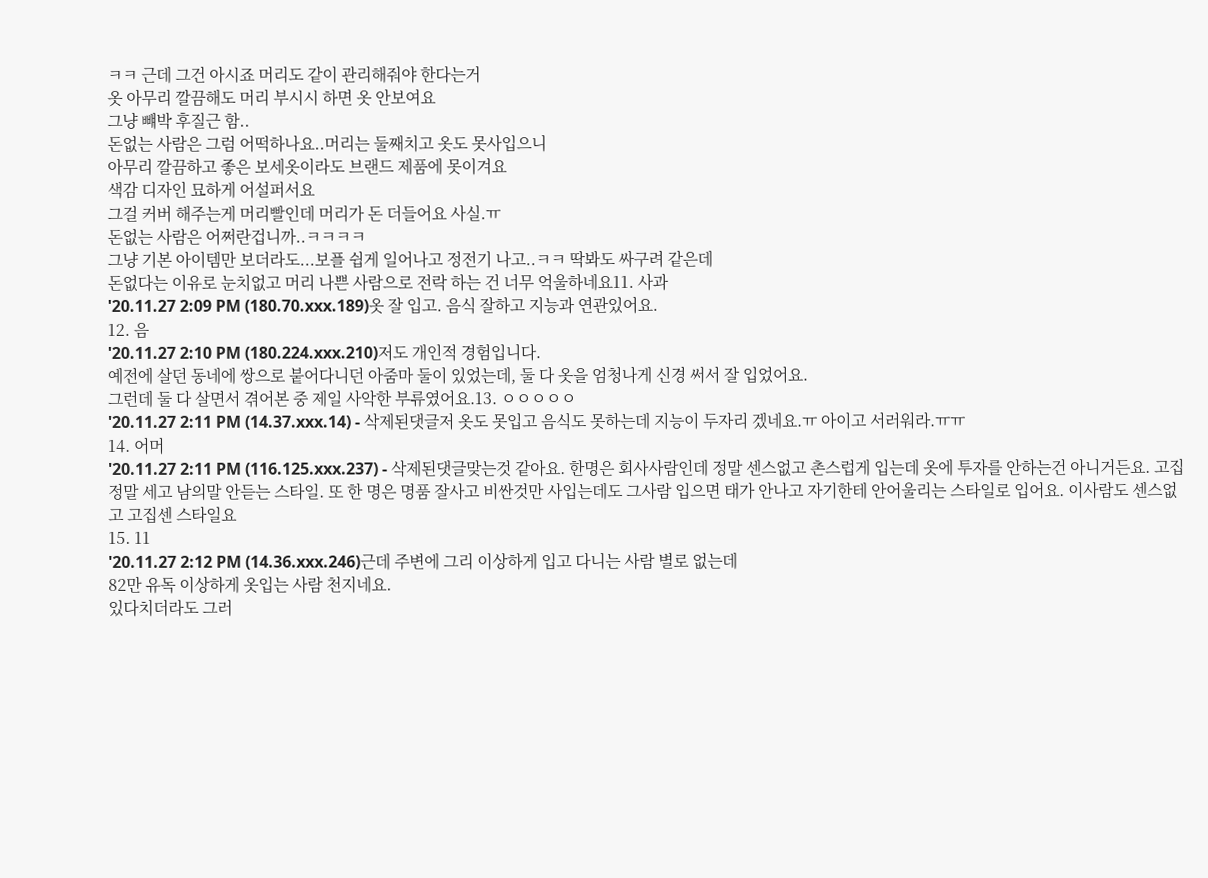ㅋㅋ 근데 그건 아시죠 머리도 같이 관리해줘야 한다는거
옷 아무리 깔끔해도 머리 부시시 하면 옷 안보여요
그냥 뺴박 후질근 함..
돈없는 사람은 그럼 어떡하나요..머리는 둘째치고 옷도 못사입으니
아무리 깔끔하고 좋은 보세옷이라도 브랜드 제품에 못이겨요
색감 디자인 묘하게 어설퍼서요
그걸 커버 해주는게 머리빨인데 머리가 돈 더들어요 사실.ㅠ
돈없는 사람은 어쩌란겁니까..ㅋㅋㅋㅋ
그냥 기본 아이템만 보더라도...보플 쉽게 일어나고 정전기 나고..ㅋㅋ 딱봐도 싸구려 같은데
돈없다는 이유로 눈치없고 머리 나쁜 사람으로 전락 하는 건 너무 억울하네요11. 사과
'20.11.27 2:09 PM (180.70.xxx.189)옷 잘 입고. 음식 잘하고 지능과 연관있어요.
12. 음
'20.11.27 2:10 PM (180.224.xxx.210)저도 개인적 경험입니다.
예전에 살던 동네에 쌍으로 붙어다니던 아줌마 둘이 있었는데, 둘 다 옷을 엄청나게 신경 써서 잘 입었어요.
그런데 둘 다 살면서 겪어본 중 제일 사악한 부류였어요.13. ㅇㅇㅇㅇㅇ
'20.11.27 2:11 PM (14.37.xxx.14) - 삭제된댓글저 옷도 못입고 음식도 못하는데 지능이 두자리 겠네요.ㅠ 아이고 서러워라.ㅠㅠ
14. 어머
'20.11.27 2:11 PM (116.125.xxx.237) - 삭제된댓글맞는것 같아요. 한명은 회사사람인데 정말 센스없고 촌스럽게 입는데 옷에 투자를 안하는건 아니거든요. 고집 정말 세고 남의말 안듣는 스타일. 또 한 명은 명품 잘사고 비싼것만 사입는데도 그사람 입으면 태가 안나고 자기한테 안어울리는 스타일로 입어요. 이사람도 센스없고 고집센 스타일요
15. 11
'20.11.27 2:12 PM (14.36.xxx.246)근데 주변에 그리 이상하게 입고 다니는 사람 별로 없는데
82만 유독 이상하게 옷입는 사람 천지네요.
있다치더라도 그러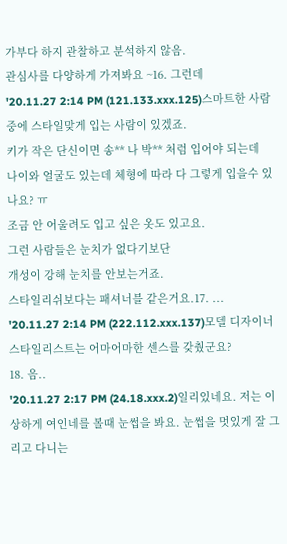가부다 하지 관찰하고 분석하지 않음.
관심사를 다양하게 가져봐요 ~16. 그런데
'20.11.27 2:14 PM (121.133.xxx.125)스마트한 사람 중에 스타일맞게 입는 사람이 있겠죠.
키가 작은 단신이면 송** 나 박** 처럼 입어야 되는데
나이와 얼굴도 있는데 체형에 따라 다 그렇게 입을수 있나요? ㅠ
조금 안 어울려도 입고 싶은 옷도 있고요.
그런 사람들은 눈치가 없다기보단
개성이 강해 눈치를 안보는거죠.
스타일리쉬보다는 패셔너블 같은거요.17. ...
'20.11.27 2:14 PM (222.112.xxx.137)모델 디자이너 스타일리스트는 어마어마한 센스를 갖췄군요?
18. 음..
'20.11.27 2:17 PM (24.18.xxx.2)일리있네요. 저는 이상하게 여인네를 볼때 눈썹을 봐요. 눈썹을 멋있게 잘 그리고 다니는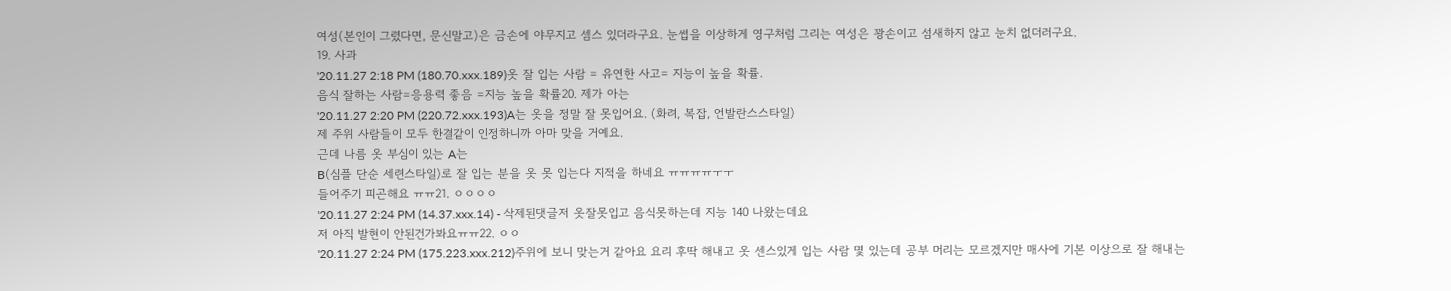여성(본인이 그렸다면, 문신말고)은 금손에 야무지고 셈스 있더라구요. 눈썹을 이상하게 영구처럼 그리는 여성은 꽝손이고 섬새하지 않고 눈치 없더러구요.
19. 사과
'20.11.27 2:18 PM (180.70.xxx.189)옷 잘 입는 사람 = 유연한 사고= 지능이 높을 확률.
음식 잘하는 사람=응용력 좋음 =지능 높을 확률20. 제가 아는
'20.11.27 2:20 PM (220.72.xxx.193)A는 옷을 정말 잘 못입어요. (화려, 복잡, 언발란스스타일)
제 주위 사람들이 모두 한결같이 인정하니까 아마 맞을 거예요.
근데 나름 옷 부심이 있는 A는
B(심플 단순 세련스타일)로 잘 입는 분을 옷 못 입는다 지적을 하네요 ㅠㅠㅠㅠㅜㅜ
들어주기 피곤해요 ㅠㅠ21. ㅇㅇㅇㅇ
'20.11.27 2:24 PM (14.37.xxx.14) - 삭제된댓글저 옷잘못입고 음식못하는데 지능 140 나왔는데요
저 아직 발현이 안된건가봐요ㅠㅠ22. ㅇㅇ
'20.11.27 2:24 PM (175.223.xxx.212)주위에 보니 맞는거 같아요 요리 후딱 해내고 옷 센스있게 입는 사람 몇 있는데 공부 머리는 모르겠지만 매사에 기본 이상으로 잘 해내는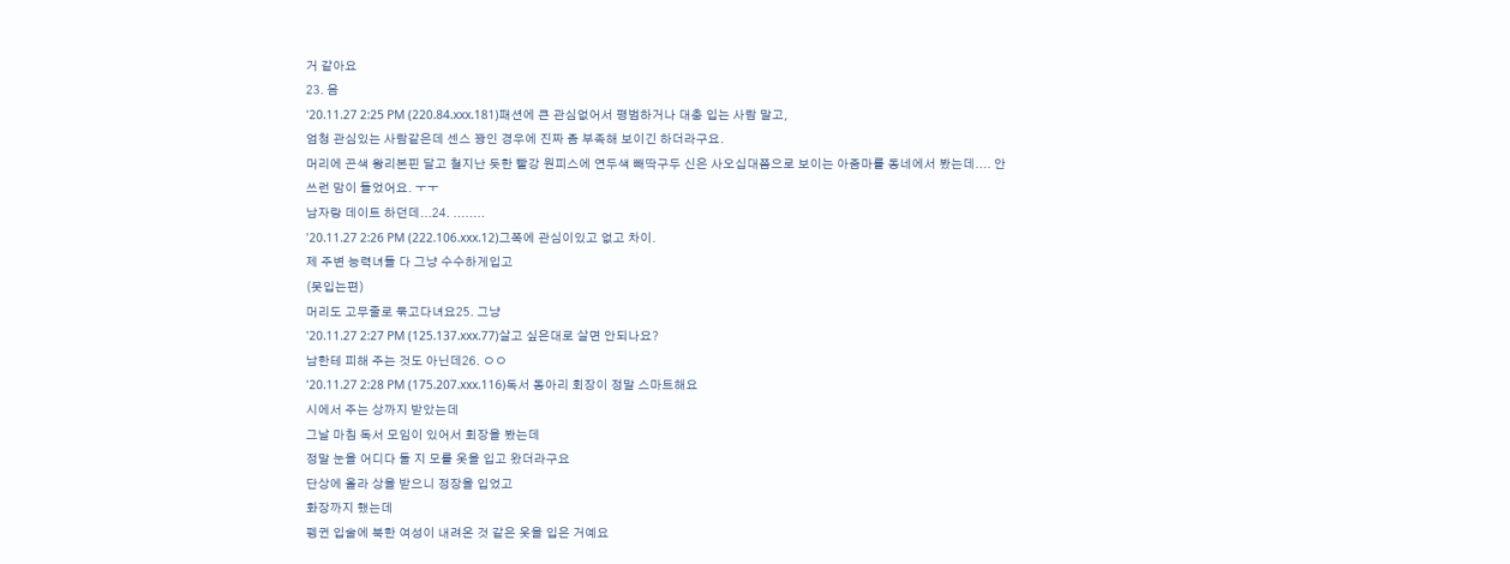거 같아요
23. 음
'20.11.27 2:25 PM (220.84.xxx.181)패션에 큰 관심없어서 평범하거나 대충 입는 사람 말고,
엄청 관심있는 사람같은데 센스 꽝인 경우에 진짜 좀 부족해 보이긴 하더라구요.
머리에 곤색 왕리본핀 달고 철지난 듯한 빨강 원피스에 연두색 빼딱구두 신은 사오십대쯤으로 보이는 아줌마를 동네에서 봤는데.... 안쓰런 맘이 들었어요. ㅜㅜ
남자랑 데이트 하던데...24. ........
'20.11.27 2:26 PM (222.106.xxx.12)그쪽에 관심이있고 없고 차이.
제 주변 능력녀들 다 그냥 수수하게입고
(못입는편)
머리도 고무줄로 묶고다녀요25. 그냥
'20.11.27 2:27 PM (125.137.xxx.77)살고 싶은대로 살면 안되나요?
남한테 피해 주는 것도 아닌데26. ㅇㅇ
'20.11.27 2:28 PM (175.207.xxx.116)독서 동아리 회장이 정말 스마트해요
시에서 주는 상까지 받았는데
그날 마침 독서 모임이 있어서 회장을 봤는데
정말 눈을 어디다 둘 지 모를 옷을 입고 왔더라구요
단상에 올라 상을 받으니 정장을 입었고
화장까지 했는데
펭귄 입술에 북한 여성이 내려온 것 같은 옷을 입은 거예요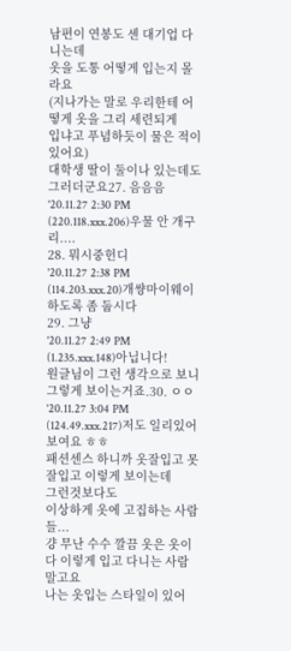남편이 연봉도 센 대기업 다니는데
옷을 도통 어떻게 입는지 몰라요
(지나가는 말로 우리한테 어떻게 옷을 그리 세련되게
입냐고 푸념하듯이 물은 적이 있어요)
대학생 딸이 둘이나 있는데도 그러더군요27. 음음음
'20.11.27 2:30 PM (220.118.xxx.206)우물 안 개구리....
28. 뭐시중헌디
'20.11.27 2:38 PM (114.203.xxx.20)개썅마이웨이하도록 좀 둡시다
29. 그냥
'20.11.27 2:49 PM (1.235.xxx.148)아닙니다!
원글님이 그런 생각으로 보니 그렇게 보이는거죠.30. ㅇㅇ
'20.11.27 3:04 PM (124.49.xxx.217)저도 일리있어 보여요 ㅎㅎ
패션센스 하니까 옷잘입고 못잘입고 이렇게 보이는데
그런것보다도
이상하게 옷에 고집하는 사람들...
걍 무난 수수 깔끔 옷은 옷이다 이렇게 입고 다니는 사람 말고요
나는 옷입는 스타일이 있어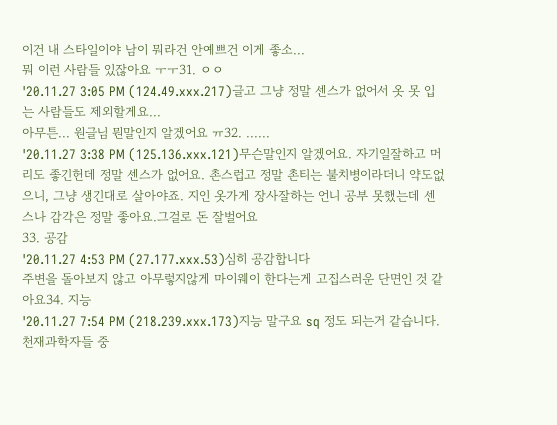이건 내 스타일이야 남이 뭐라건 안예쁘건 이게 좋소...
뭐 이런 사람들 있잖아요 ㅜㅜ31. ㅇㅇ
'20.11.27 3:05 PM (124.49.xxx.217)글고 그냥 정말 센스가 없어서 옷 못 입는 사람들도 제외할게요...
아무튼... 원글님 뭔말인지 알겠어요 ㅠ32. ......
'20.11.27 3:38 PM (125.136.xxx.121)무슨말인지 알겠어요. 자기일잘하고 머리도 좋긴헌데 정말 센스가 없어요. 촌스럽고 정말 촌티는 불치병이라더니 약도없으니, 그냥 생긴대로 살아야죠. 지인 옷가게 장사잘하는 언니 공부 못했는데 센스나 감각은 정말 좋아요.그걸로 돈 잘벌어요
33. 공감
'20.11.27 4:53 PM (27.177.xxx.53)심히 공감합니다
주변을 돌아보지 않고 아무렇지않게 마이웨이 한다는게 고집스러운 단면인 것 같아요34. 지능
'20.11.27 7:54 PM (218.239.xxx.173)지능 말구요 sq 정도 되는거 같습니다. 천재과학자들 중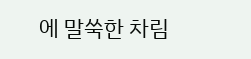에 말쑥한 차림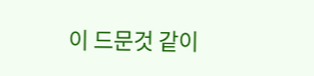이 드문것 같이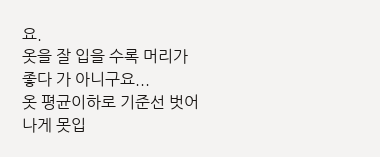요.
옷을 잘 입을 수록 머리가 좋다 가 아니구요...
옷 평균이하로 기준선 벗어나게 못입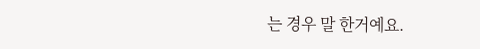는 경우 말 한거예요.